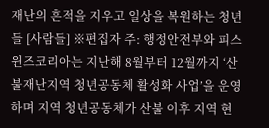재난의 흔적을 지우고 일상을 복원하는 청년들 [사람들] ※편집자 주: 행정안전부와 피스윈즈코리아는 지난해 8월부터 12월까지 ‘산불재난지역 청년공동체 활성화 사업’을 운영하며 지역 청년공동체가 산불 이후 지역 현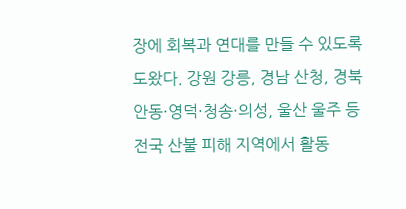장에 회복과 연대를 만들 수 있도록 도왔다. 강원 강릉, 경남 산청, 경북 안동·영덕·청송·의성, 울산 울주 등 전국 산불 피해 지역에서 활동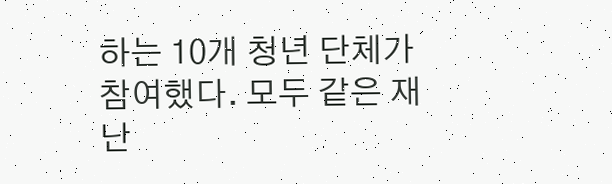하는 10개 청년 단체가 참여했다. 모두 같은 재난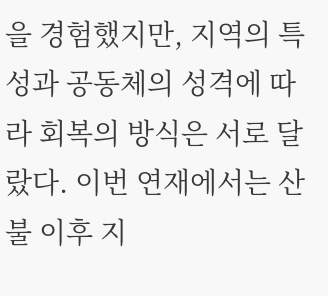을 경험했지만, 지역의 특성과 공동체의 성격에 따라 회복의 방식은 서로 달랐다. 이번 연재에서는 산불 이후 지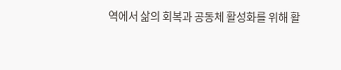역에서 삶의 회복과 공동체 활성화를 위해 활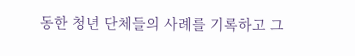동한 청년 단체들의 사례를 기록하고 그